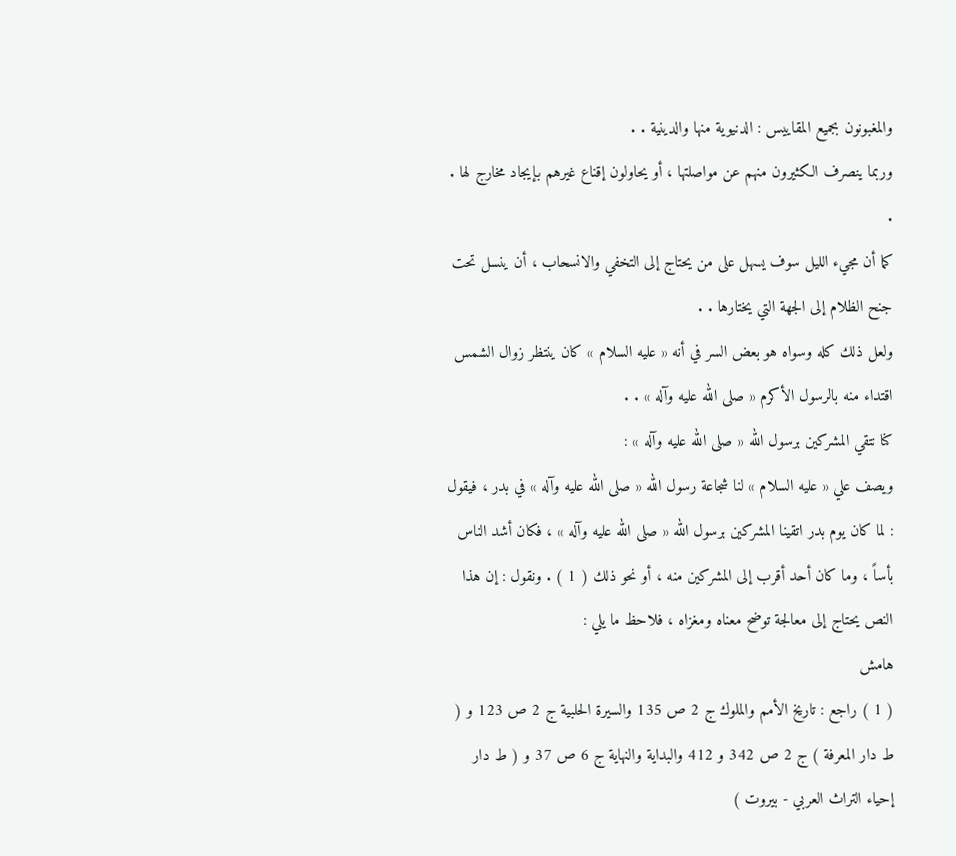والمغبونون بجميع المقاييس : الدنيوية منها والدينية . .
وربما ينصرف الكثيرون منهم عن مواصلتها ، أو يحاولون إقناع غيرهم بإيجاد مخارج لها . .
كما أن مجيء الليل سوف يسهل على من يحتاج إلى التخفي والانسحاب ، أن ينسل تحت جنح الظلام إلى الجهة التي يختارها . .
ولعل ذلك كله وسواه هو بعض السر في أنه « عليه السلام » كان ينتظر زوال الشمس اقتداء منه بالرسول الأكرم « صلى الله عليه وآله » . .
كنا نتقي المشركين برسول الله « صلى الله عليه وآله » :
ويصف علي « عليه السلام » لنا شجاعة رسول الله « صلى الله عليه وآله » في بدر ، فيقول : لما كان يوم بدر اتقينا المشركين برسول الله « صلى الله عليه وآله » ، فكان أشد الناس بأساً ، وما كان أحد أقرب إلى المشركين منه ، أو نحو ذلك ( 1 ) . ونقول : إن هذا النص يحتاج إلى معالجة توضح معناه ومغزاه ، فلاحظ ما يلي :
هامش
( 1 ) راجع : تاريخ الأمم والملوك ج 2 ص 135 والسيرة الحلبية ج 2 ص 123 و ( ط دار المعرفة ) ج 2 ص 342 و 412 والبداية والنهاية ج 6 ص 37 و ( ط دار إحياء التراث العربي - بيروت )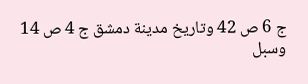ج 6 ص 42 وتاريخ مدينة دمشق ج 4 ص 14 وسبل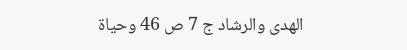الهدى والرشاد ج 7 ص 46 وحياة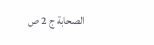الصحابة ج 2 ص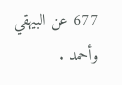677 عن البيهقي وأحمد .